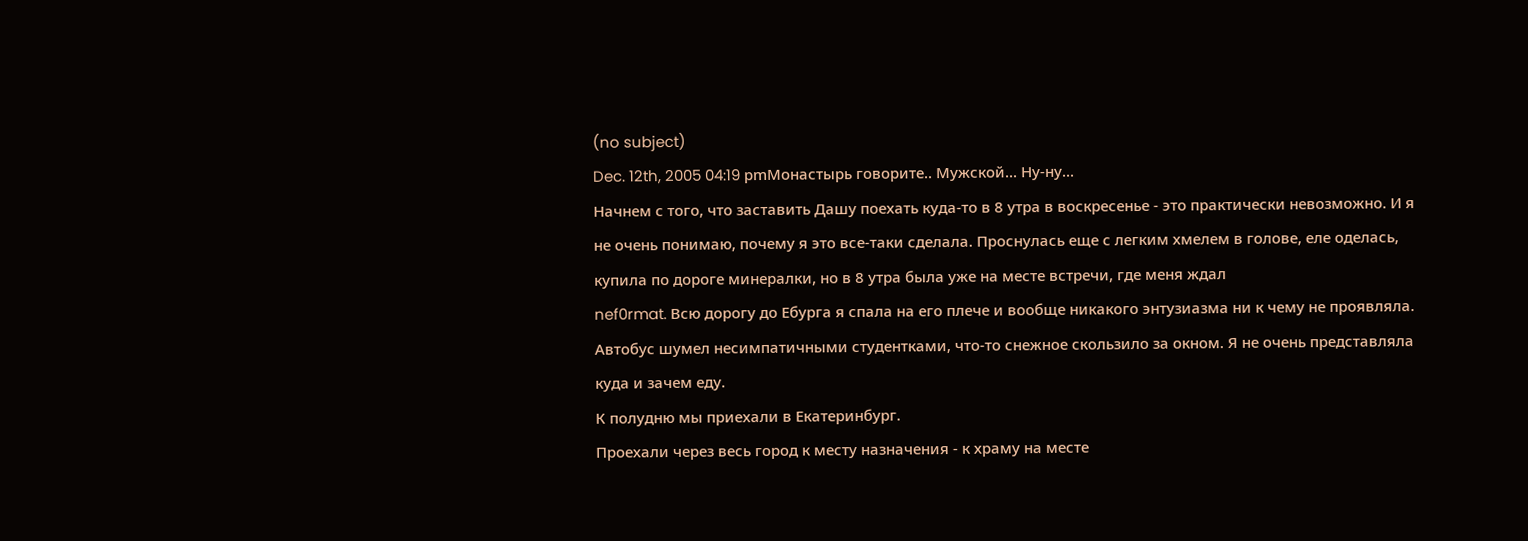(no subject)
Dec. 12th, 2005 04:19 pmМонастырь говорите.. Мужской... Ну-ну...
Начнем с того, что заставить Дашу поехать куда-то в 8 утра в воскресенье - это практически невозможно. И я не очень понимаю, почему я это все-таки сделала. Проснулась еще с легким хмелем в голове, еле оделась, купила по дороге минералки, но в 8 утра была уже на месте встречи, где меня ждал
nef0rmat. Всю дорогу до Ебурга я спала на его плече и вообще никакого энтузиазма ни к чему не проявляла. Автобус шумел несимпатичными студентками, что-то снежное скользило за окном. Я не очень представляла куда и зачем еду.
К полудню мы приехали в Екатеринбург.
Проехали через весь город к месту назначения - к храму на месте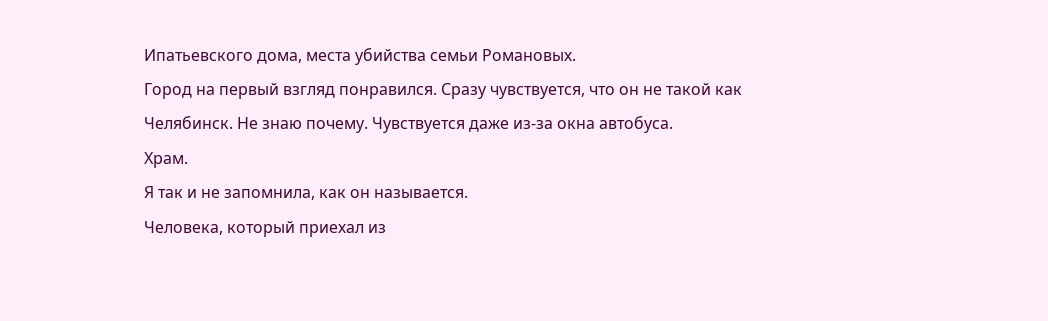Ипатьевского дома, места убийства семьи Романовых.
Город на первый взгляд понравился. Сразу чувствуется, что он не такой как Челябинск. Не знаю почему. Чувствуется даже из-за окна автобуса.
Храм.
Я так и не запомнила, как он называется.
Человека, который приехал из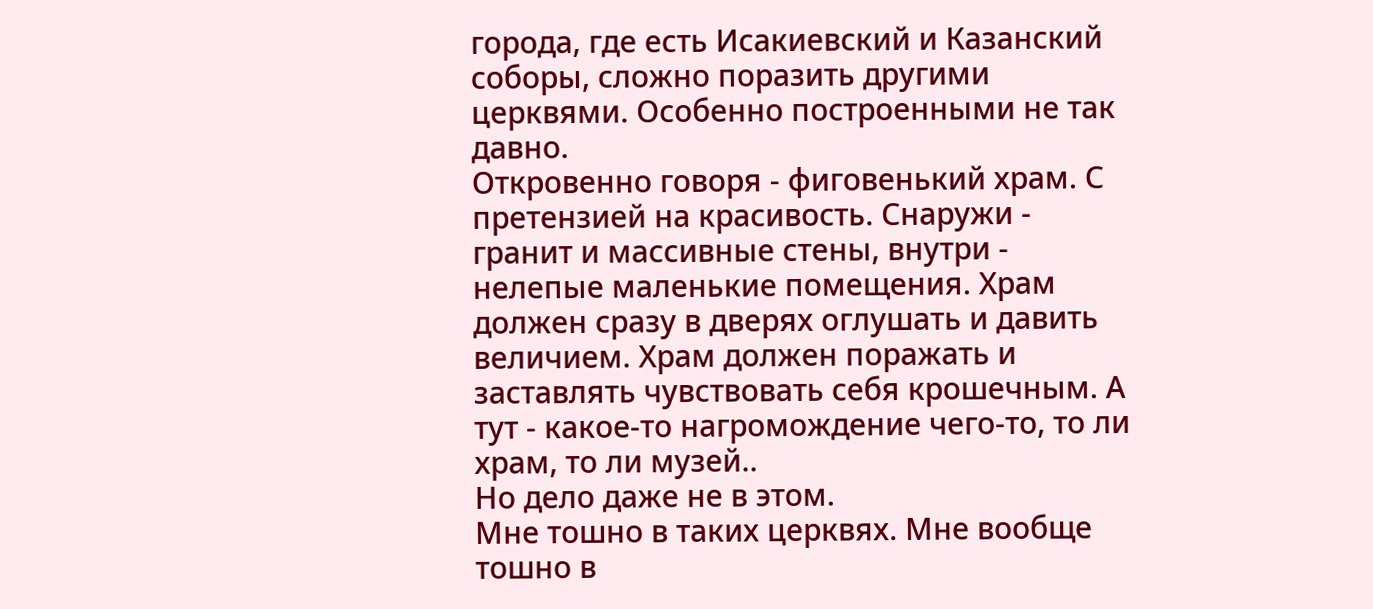города, где есть Исакиевский и Казанский соборы, сложно поразить другими церквями. Особенно построенными не так давно.
Откровенно говоря - фиговенький храм. С претензией на красивость. Снаружи - гранит и массивные стены, внутри - нелепые маленькие помещения. Храм должен сразу в дверях оглушать и давить величием. Храм должен поражать и заставлять чувствовать себя крошечным. А тут - какое-то нагромождение чего-то, то ли храм, то ли музей..
Но дело даже не в этом.
Мне тошно в таких церквях. Мне вообще тошно в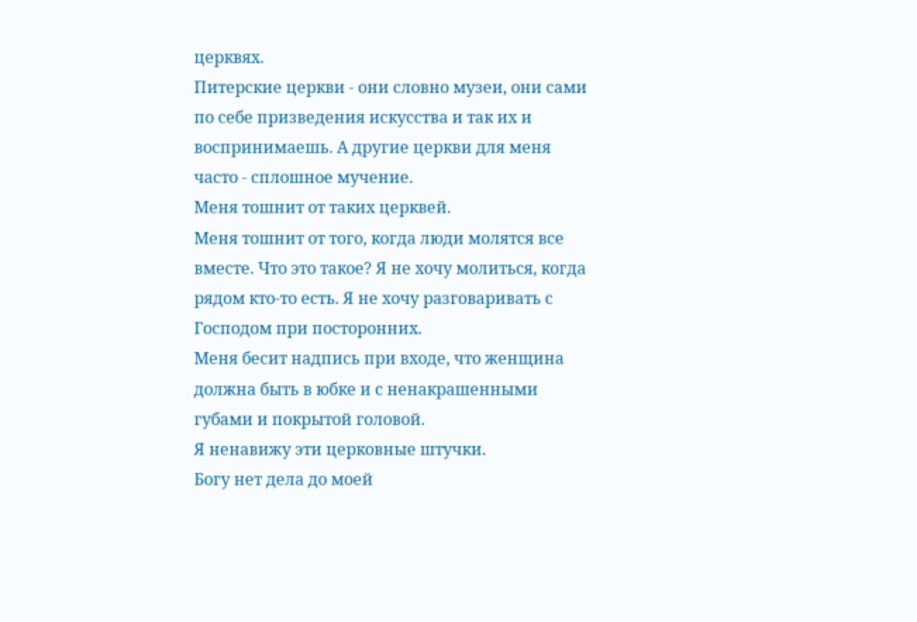церквях.
Питерские церкви - они словно музеи, они сами по себе призведения искусства и так их и воспринимаешь. А другие церкви для меня часто - сплошное мучение.
Меня тошнит от таких церквей.
Меня тошнит от того, когда люди молятся все вместе. Что это такое? Я не хочу молиться, когда рядом кто-то есть. Я не хочу разговаривать с Господом при посторонних.
Меня бесит надпись при входе, что женщина должна быть в юбке и с ненакрашенными губами и покрытой головой.
Я ненавижу эти церковные штучки.
Богу нет дела до моей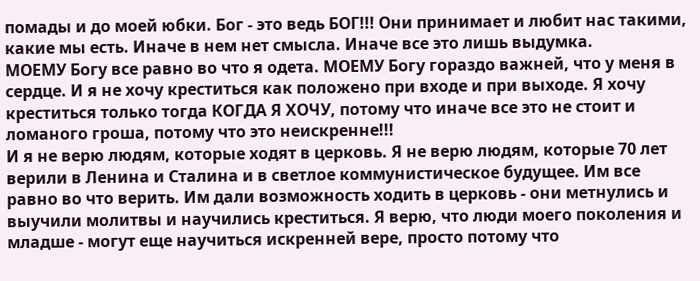помады и до моей юбки. Бог - это ведь БОГ!!! Они принимает и любит нас такими, какие мы есть. Иначе в нем нет смысла. Иначе все это лишь выдумка.
МОЕМУ Богу все равно во что я одета. МОЕМУ Богу гораздо важней, что у меня в сердце. И я не хочу креститься как положено при входе и при выходе. Я хочу креститься только тогда КОГДА Я ХОЧУ, потому что иначе все это не стоит и ломаного гроша, потому что это неискренне!!!
И я не верю людям, которые ходят в церковь. Я не верю людям, которые 70 лет верили в Ленина и Сталина и в светлое коммунистическое будущее. Им все равно во что верить. Им дали возможность ходить в церковь - они метнулись и выучили молитвы и научились креститься. Я верю, что люди моего поколения и младше - могут еще научиться искренней вере, просто потому что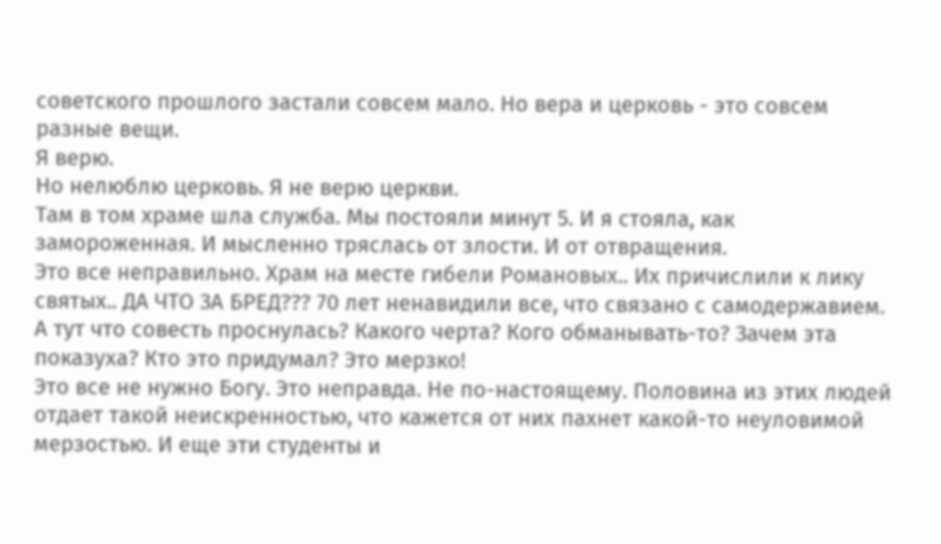советского прошлого застали совсем мало. Но вера и церковь - это совсем разные вещи.
Я верю.
Но нелюблю церковь. Я не верю церкви.
Там в том храме шла служба. Мы постояли минут 5. И я стояла, как замороженная. И мысленно тряслась от злости. И от отвращения.
Это все неправильно. Храм на месте гибели Романовых.. Их причислили к лику святых.. ДА ЧТО ЗА БРЕД??? 70 лет ненавидили все, что связано с самодержавием. А тут что совесть проснулась? Какого черта? Кого обманывать-то? Зачем эта показуха? Кто это придумал? Это мерзко!
Это все не нужно Богу. Это неправда. Не по-настоящему. Половина из этих людей отдает такой неискренностью, что кажется от них пахнет какой-то неуловимой мерзостью. И еще эти студенты и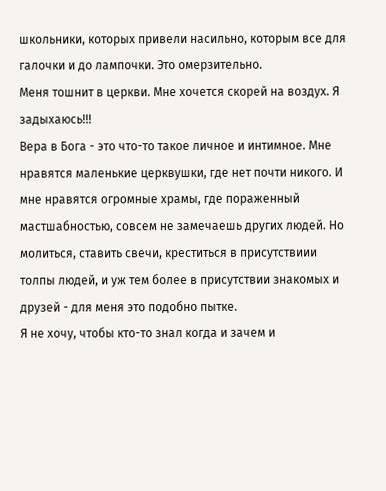школьники, которых привели насильно, которым все для галочки и до лампочки. Это омерзительно.
Меня тошнит в церкви. Мне хочется скорей на воздух. Я задыхаюсь!!!
Вера в Бога - это что-то такое личное и интимное. Мне нравятся маленькие церквушки, где нет почти никого. И мне нравятся огромные храмы, где пораженный мастшабностью, совсем не замечаешь других людей. Но молиться, ставить свечи, креститься в присутствиии толпы людей, и уж тем более в присутствии знакомых и друзей - для меня это подобно пытке.
Я не хочу, чтобы кто-то знал когда и зачем и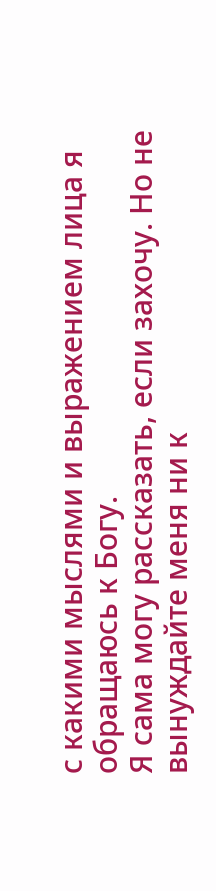с какими мыслями и выражением лица я обращаюсь к Богу.
Я сама могу рассказать, если захочу. Но не вынуждайте меня ни к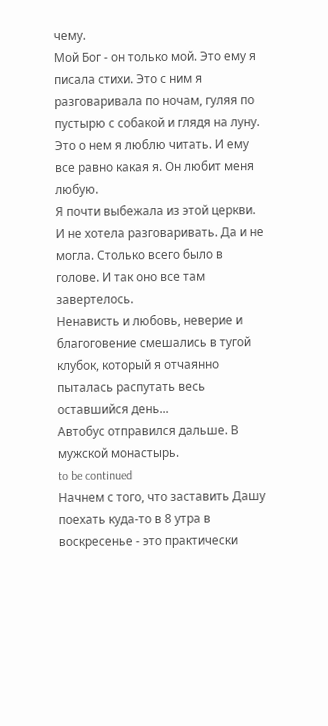чему.
Мой Бог - он только мой. Это ему я писала стихи. Это с ним я разговаривала по ночам, гуляя по пустырю с собакой и глядя на луну. Это о нем я люблю читать. И ему все равно какая я. Он любит меня любую.
Я почти выбежала из этой церкви. И не хотела разговаривать. Да и не могла. Столько всего было в голове. И так оно все там завертелось.
Ненависть и любовь, неверие и благоговение смешались в тугой клубок, который я отчаянно пыталась распутать весь оставшийся день...
Автобус отправился дальше. В мужской монастырь.
to be continued
Начнем с того, что заставить Дашу поехать куда-то в 8 утра в воскресенье - это практически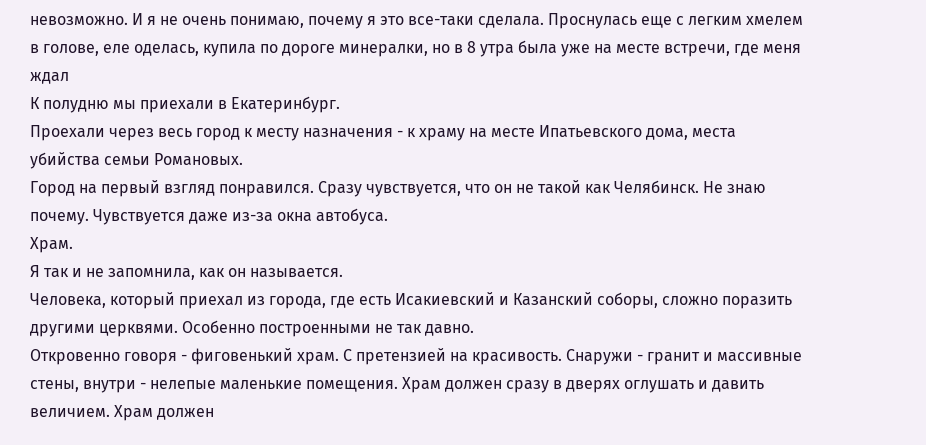невозможно. И я не очень понимаю, почему я это все-таки сделала. Проснулась еще с легким хмелем в голове, еле оделась, купила по дороге минералки, но в 8 утра была уже на месте встречи, где меня ждал
К полудню мы приехали в Екатеринбург.
Проехали через весь город к месту назначения - к храму на месте Ипатьевского дома, места убийства семьи Романовых.
Город на первый взгляд понравился. Сразу чувствуется, что он не такой как Челябинск. Не знаю почему. Чувствуется даже из-за окна автобуса.
Храм.
Я так и не запомнила, как он называется.
Человека, который приехал из города, где есть Исакиевский и Казанский соборы, сложно поразить другими церквями. Особенно построенными не так давно.
Откровенно говоря - фиговенький храм. С претензией на красивость. Снаружи - гранит и массивные стены, внутри - нелепые маленькие помещения. Храм должен сразу в дверях оглушать и давить величием. Храм должен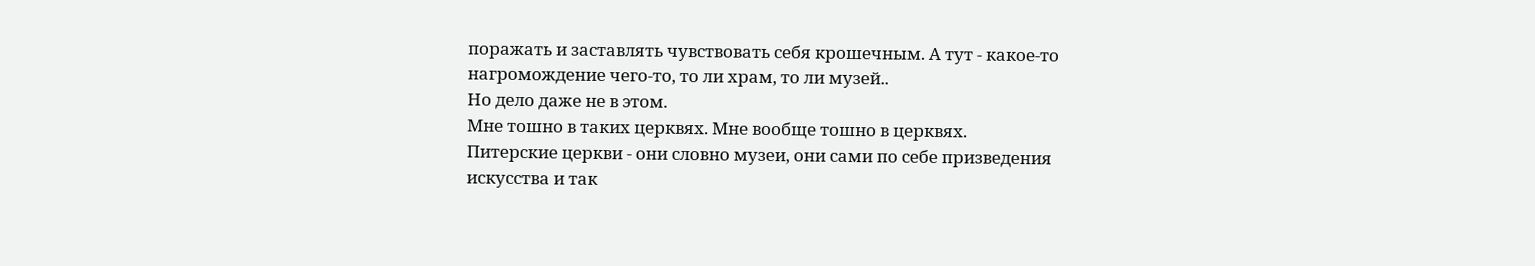поражать и заставлять чувствовать себя крошечным. А тут - какое-то нагромождение чего-то, то ли храм, то ли музей..
Но дело даже не в этом.
Мне тошно в таких церквях. Мне вообще тошно в церквях.
Питерские церкви - они словно музеи, они сами по себе призведения искусства и так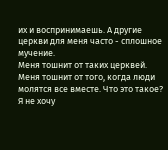их и воспринимаешь. А другие церкви для меня часто - сплошное мучение.
Меня тошнит от таких церквей.
Меня тошнит от того, когда люди молятся все вместе. Что это такое? Я не хочу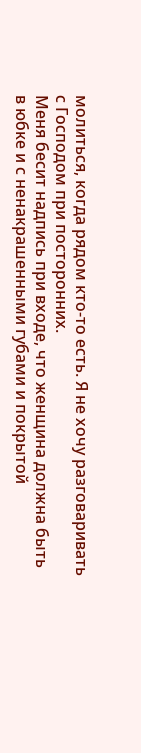молиться, когда рядом кто-то есть. Я не хочу разговаривать с Господом при посторонних.
Меня бесит надпись при входе, что женщина должна быть в юбке и с ненакрашенными губами и покрытой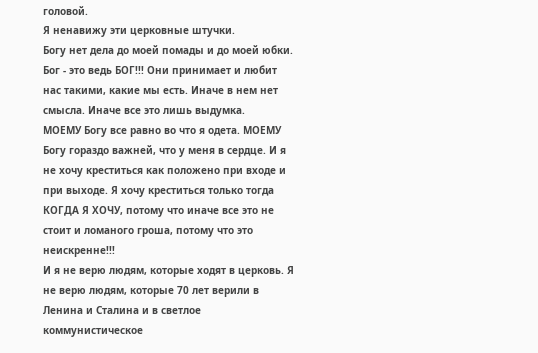головой.
Я ненавижу эти церковные штучки.
Богу нет дела до моей помады и до моей юбки. Бог - это ведь БОГ!!! Они принимает и любит нас такими, какие мы есть. Иначе в нем нет смысла. Иначе все это лишь выдумка.
МОЕМУ Богу все равно во что я одета. МОЕМУ Богу гораздо важней, что у меня в сердце. И я не хочу креститься как положено при входе и при выходе. Я хочу креститься только тогда КОГДА Я ХОЧУ, потому что иначе все это не стоит и ломаного гроша, потому что это неискренне!!!
И я не верю людям, которые ходят в церковь. Я не верю людям, которые 70 лет верили в Ленина и Сталина и в светлое коммунистическое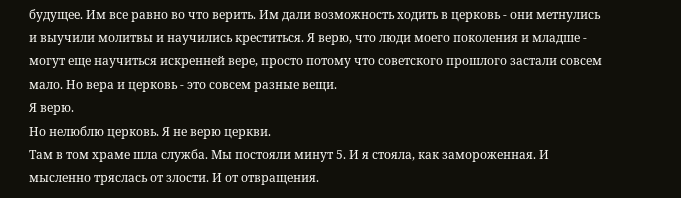будущее. Им все равно во что верить. Им дали возможность ходить в церковь - они метнулись и выучили молитвы и научились креститься. Я верю, что люди моего поколения и младше - могут еще научиться искренней вере, просто потому что советского прошлого застали совсем мало. Но вера и церковь - это совсем разные вещи.
Я верю.
Но нелюблю церковь. Я не верю церкви.
Там в том храме шла служба. Мы постояли минут 5. И я стояла, как замороженная. И мысленно тряслась от злости. И от отвращения.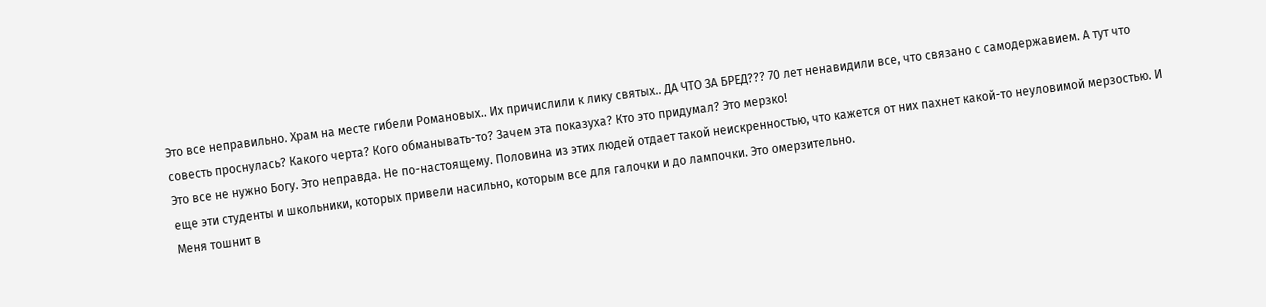Это все неправильно. Храм на месте гибели Романовых.. Их причислили к лику святых.. ДА ЧТО ЗА БРЕД??? 70 лет ненавидили все, что связано с самодержавием. А тут что совесть проснулась? Какого черта? Кого обманывать-то? Зачем эта показуха? Кто это придумал? Это мерзко!
Это все не нужно Богу. Это неправда. Не по-настоящему. Половина из этих людей отдает такой неискренностью, что кажется от них пахнет какой-то неуловимой мерзостью. И еще эти студенты и школьники, которых привели насильно, которым все для галочки и до лампочки. Это омерзительно.
Меня тошнит в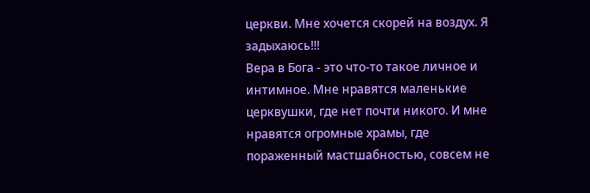церкви. Мне хочется скорей на воздух. Я задыхаюсь!!!
Вера в Бога - это что-то такое личное и интимное. Мне нравятся маленькие церквушки, где нет почти никого. И мне нравятся огромные храмы, где пораженный мастшабностью, совсем не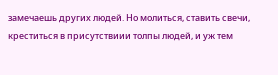замечаешь других людей. Но молиться, ставить свечи, креститься в присутствиии толпы людей, и уж тем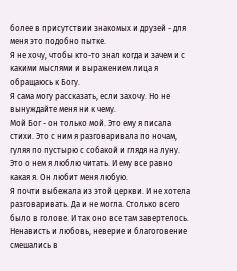более в присутствии знакомых и друзей - для меня это подобно пытке.
Я не хочу, чтобы кто-то знал когда и зачем и с какими мыслями и выражением лица я обращаюсь к Богу.
Я сама могу рассказать, если захочу. Но не вынуждайте меня ни к чему.
Мой Бог - он только мой. Это ему я писала стихи. Это с ним я разговаривала по ночам, гуляя по пустырю с собакой и глядя на луну. Это о нем я люблю читать. И ему все равно какая я. Он любит меня любую.
Я почти выбежала из этой церкви. И не хотела разговаривать. Да и не могла. Столько всего было в голове. И так оно все там завертелось.
Ненависть и любовь, неверие и благоговение смешались в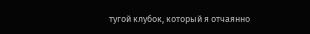тугой клубок, который я отчаянно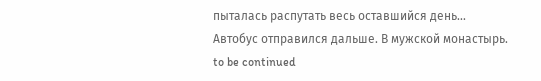пыталась распутать весь оставшийся день...
Автобус отправился дальше. В мужской монастырь.
to be continued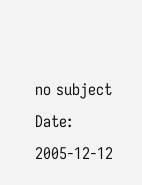no subject
Date: 2005-12-12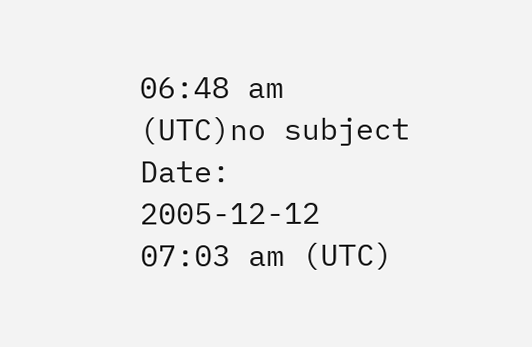06:48 am (UTC)no subject
Date: 2005-12-12 07:03 am (UTC)